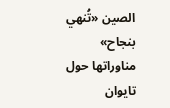الصين «تُنهي بنجاح» مناوراتها حول تايوان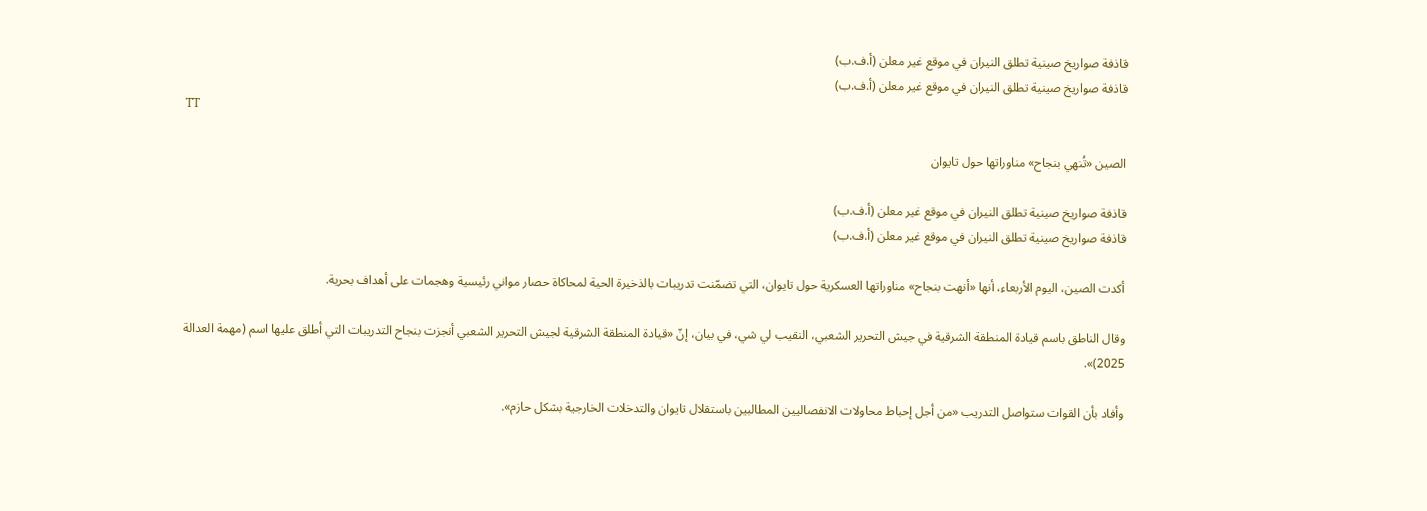قاذفة صواريخ صينية تطلق النيران في موقع غير معلن (أ.ف.ب)
قاذفة صواريخ صينية تطلق النيران في موقع غير معلن (أ.ف.ب)
TT

الصين «تُنهي بنجاح» مناوراتها حول تايوان

قاذفة صواريخ صينية تطلق النيران في موقع غير معلن (أ.ف.ب)
قاذفة صواريخ صينية تطلق النيران في موقع غير معلن (أ.ف.ب)

أكدت الصين، اليوم الأربعاء، أنها «أنهت بنجاح» مناوراتها العسكرية حول تايوان، التي تضمّنت تدريبات بالذخيرة الحية لمحاكاة حصار مواني رئيسية وهجمات على أهداف بحرية.

وقال الناطق باسم قيادة المنطقة الشرقية في جيش التحرير الشعبي، النقيب لي شي، في بيان، إنّ «قيادة المنطقة الشرقية لجيش التحرير الشعبي أنجزت بنجاح التدريبات التي أطلق عليها اسم (مهمة العدالة 2025)».

وأفاد بأن القوات ستواصل التدريب «من أجل إحباط محاولات الانفصاليين المطالبين باستقلال تايوان والتدخلات الخارجية بشكل حازم».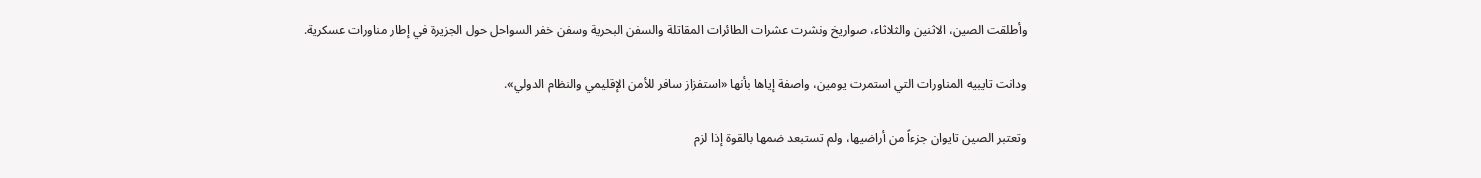وأطلقت الصين، الاثنين والثلاثاء، صواريخ ونشرت عشرات الطائرات المقاتلة والسفن البحرية وسفن خفر السواحل حول الجزيرة في إطار مناورات عسكرية.

ودانت تايبيه المناورات التي استمرت يومين، واصفة إياها بأنها «استفزاز سافر للأمن الإقليمي والنظام الدولي».

وتعتبر الصين تايوان جزءاً من أراضيها، ولم تستبعد ضمها بالقوة إذا لزم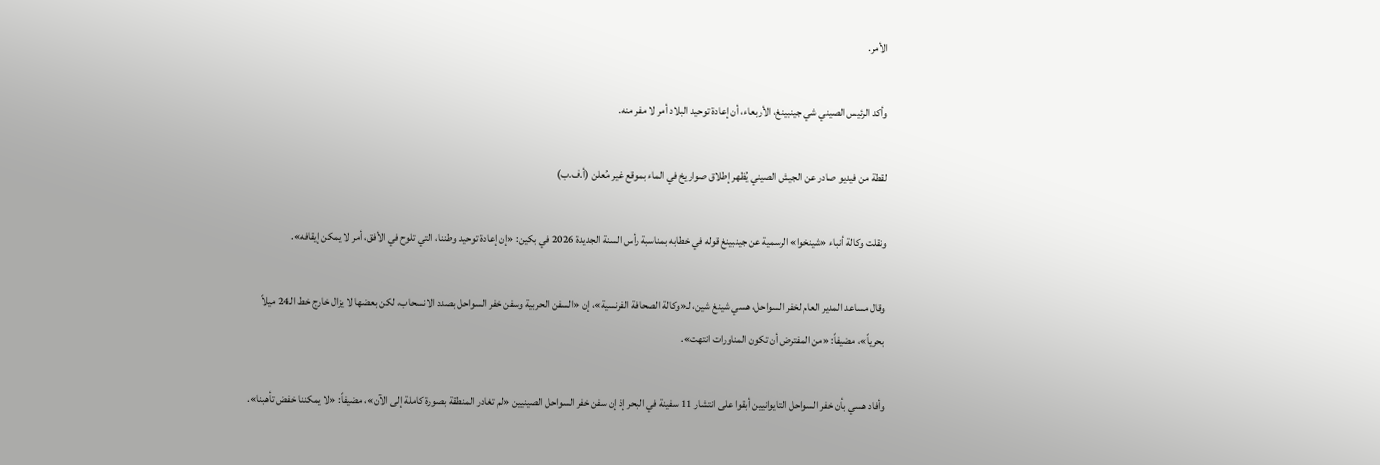الأمر.

وأكد الرئيس الصيني شي جينبينغ، الأربعاء، أن إعادة توحيد البلاد أمر لا مفر منه.

لقطة من فيديو صادر عن الجيش الصيني يُظهر إطلاق صواريخ في الماء بموقع غير مُعلن (أ.ف.ب)

ونقلت وكالة أنباء «شينخوا» الرسمية عن جينبينغ قوله في خطابه بمناسبة رأس السنة الجديدة 2026 في بكين: «إن إعادة توحيد وطننا، التي تلوح في الأفق، أمر لا يمكن إيقافه».

وقال مساعد المدير العام لخفر السواحل، هسي شينغ شين، لـ«وكالة الصحافة الفرنسية»، إن «السفن الحربية وسفن خفر السواحل بصدد الانسحاب، لكن بعضها لا يزال خارج خط الـ24 ميلاً بحرياً»، مضيفاً: «من المفترض أن تكون المناورات انتهت».

وأفاد هسي بأن خفر السواحل التايوانيين أبقوا على انتشار 11 سفينة في البحر إذ إن سفن خفر السواحل الصينيين «لم تغادر المنطقة بصورة كاملة إلى الآن»، مضيفاً: «لا يمكننا خفض تأهبنا».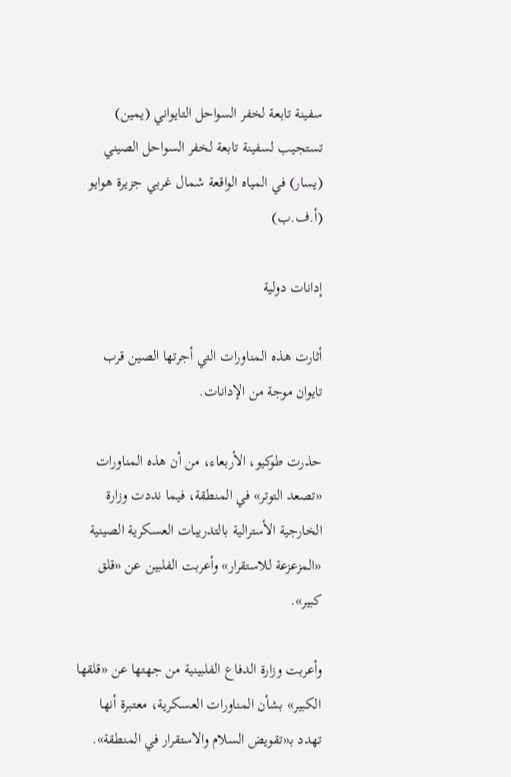سفينة تابعة لخفر السواحل التايواني (يمين) تستجيب لسفينة تابعة لخفر السواحل الصيني (يسار) في المياه الواقعة شمال غربي جزيرة هوايو (أ.ف.ب)

إدانات دولية

أثارت هذه المناورات التي أجرتها الصين قرب تايوان موجة من الإدانات.

حذرت طوكيو، الأربعاء، من أن هذه المناورات «تصعد التوتر» في المنطقة، فيما نددت وزارة الخارجية الأسترالية بالتدريبات العسكرية الصينية «المزعزعة للاستقرار» وأعربت الفلبين عن «قلق كبير».

وأعربت وزارة الدفاع الفلبينية من جهتها عن «قلقها الكبير» بشأن المناورات العسكرية، معتبرة أنها تهدد بـ«تقويض السلام والاستقرار في المنطقة».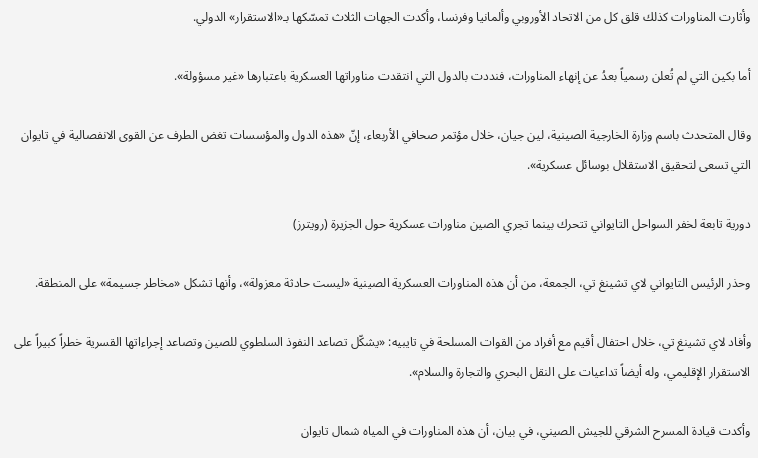وأثارت المناورات كذلك قلق كل من الاتحاد الأوروبي وألمانيا وفرنسا، وأكدت الجهات الثلاث تمسّكها بـ«الاستقرار» الدولي.

أما بكين التي لم تُعلن رسمياً بعدُ عن إنهاء المناورات، فنددت بالدول التي انتقدت مناوراتها العسكرية باعتبارها «غير مسؤولة».

وقال المتحدث باسم وزارة الخارجية الصينية، لين جيان، خلال مؤتمر صحافي الأربعاء، إنّ «هذه الدول والمؤسسات تغض الطرف عن القوى الانفصالية في تايوان التي تسعى لتحقيق الاستقلال بوسائل عسكرية».

دورية تابعة لخفر السواحل التايواني تتحرك بينما تجري الصين مناورات عسكرية حول الجزيرة (رويترز)

وحذر الرئيس التايواني لاي تشينغ تي، الجمعة، من أن هذه المناورات العسكرية الصينية «ليست حادثة معزولة»، وأنها تشكل «مخاطر جسيمة» على المنطقة.

وأفاد لاي تشينغ تي، خلال احتفال أقيم مع أفراد من القوات المسلحة في تايبيه: «يشكّل تصاعد النفوذ السلطوي للصين وتصاعد إجراءاتها القسرية خطراً كبيراً على الاستقرار الإقليمي، وله أيضاً تداعيات على النقل البحري والتجارة والسلام».

وأكدت قيادة المسرح الشرقي للجيش الصيني، في بيان، أن هذه المناورات في المياه شمال تايوان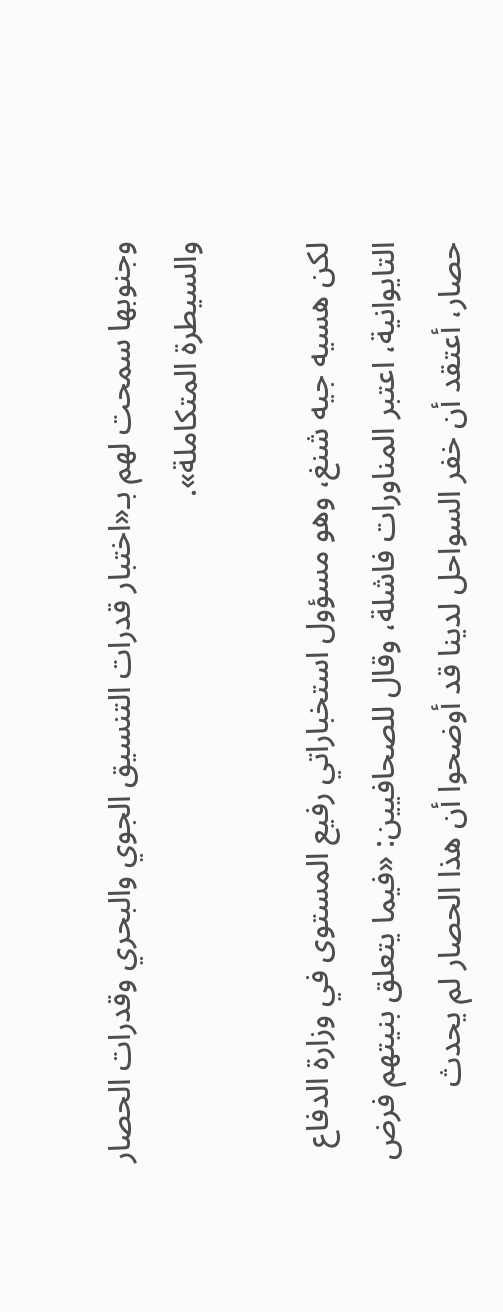وجنوبها سمحت لهم بـ«اختبار قدرات التنسيق الجوي والبحري وقدرات الحصار والسيطرة المتكاملة».

لكن هسيه جيه شنغ، وهو مسؤول استخباراتي رفيع المستوى في وزارة الدفاع التايوانية، اعتبر المناورات فاشلة، وقال للصحافيين: «فيما يتعلق بنيتهم فرض حصار، أعتقد أن خفر السواحل لدينا قد أوضحوا أن هذا الحصار لم يحدث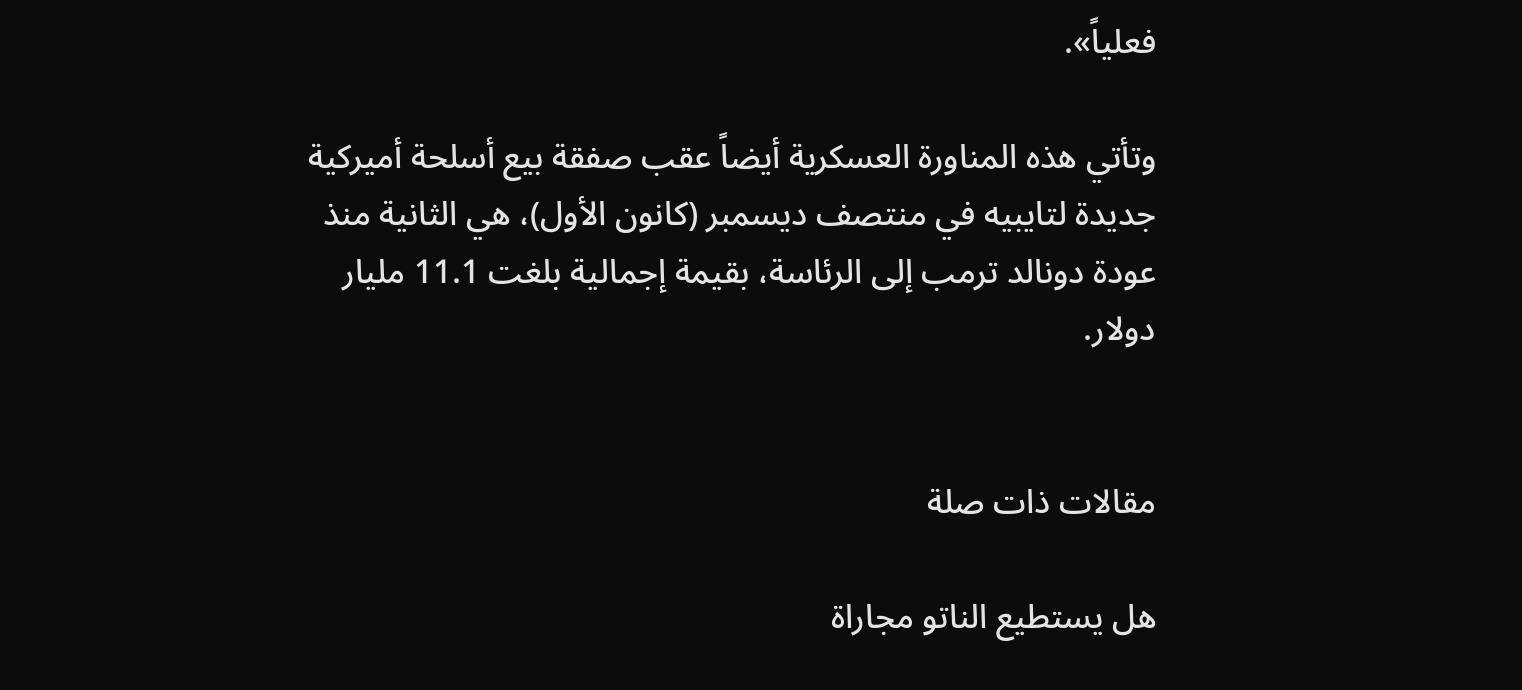فعلياً».

وتأتي هذه المناورة العسكرية أيضاً عقب صفقة بيع أسلحة أميركية جديدة لتايبيه في منتصف ديسمبر (كانون الأول)، هي الثانية منذ عودة دونالد ترمب إلى الرئاسة، بقيمة إجمالية بلغت 11.1 مليار دولار.


مقالات ذات صلة

هل يستطيع الناتو مجاراة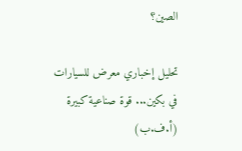الصين؟

تحليل إخباري معرض للسيارات في بكين... قوة صناعية كبيرة (أ.ف.ب)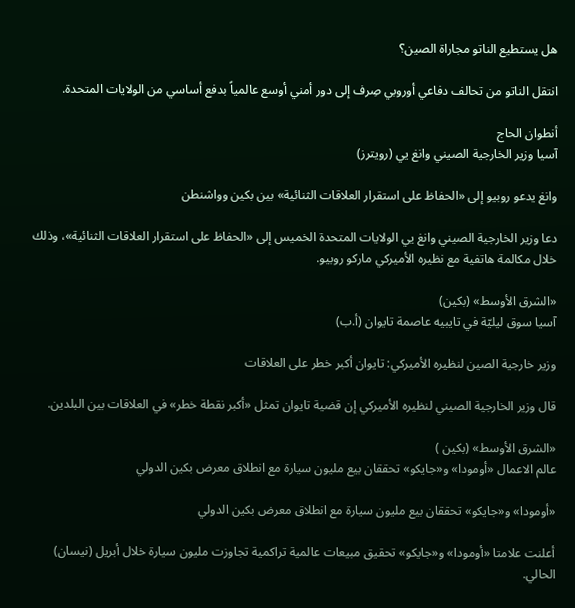هل يستطيع الناتو مجاراة الصين؟

انتقل الناتو من تحالف دفاعي أوروبي صِرف إلى دور أمني أوسع عالمياً بدفع أساسي من الولايات المتحدة.

أنطوان الحاج
آسيا وزير الخارجية الصيني وانغ يي (رويترز)

وانغ يدعو روبيو إلى «الحفاظ على استقرار العلاقات الثنائية» بين بكين وواشنطن

دعا وزير الخارجية الصيني وانغ يي الولايات المتحدة الخميس إلى «الحفاظ على استقرار العلاقات الثنائية»، وذلك خلال مكالمة هاتفية مع نظيره الأميركي ماركو روبيو.

«الشرق الأوسط» (بكين)
آسيا سوق ليليّة في تايبيه عاصمة تايوان (أ.ب)

وزير خارجية الصين لنظيره الأميركي: تايوان أكبر خطر على العلاقات

قال وزير الخارجية الصيني لنظيره الأميركي إن قضية تايوان ‌تمثل «أكبر نقطة ‌خطر» في العلاقات بين البلدين.

«الشرق الأوسط» (بكين )
عالم الاعمال «أومودا» و«جايكو» تحققان بيع مليون سيارة مع انطلاق معرض بكين الدولي

«أومودا» و«جايكو» تحققان بيع مليون سيارة مع انطلاق معرض بكين الدولي

أعلنت علامتا «أومودا» و«جايكو» تحقيق مبيعات عالمية تراكمية تجاوزت مليون سيارة خلال أبريل (نيسان) الحالي.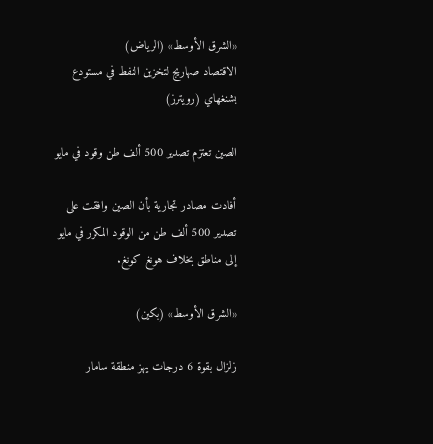«الشرق الأوسط» (الرياض)
الاقتصاد صهاريج لتخزين النفط في مستودع بشنغهاي (رويترز)

الصين تعتزم تصدير 500 ألف طن وقود في مايو

أفادت مصادر تجارية بأن الصين وافقت على تصدير 500 ألف طن من الوقود المكرر في مايو إلى مناطق بخلاف هونغ كونغ.

«الشرق الأوسط» (بكين)

زلزال بقوة 6 درجات يهز منطقة سامار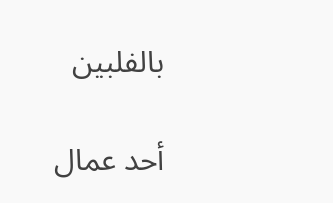بالفلبين

أحد عمال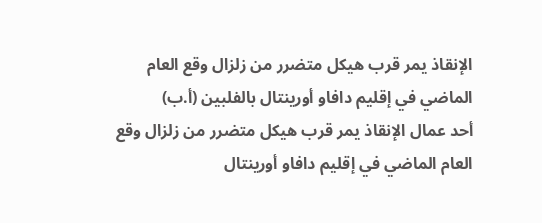الإنقاذ يمر قرب هيكل متضرر من زلزال وقع العام الماضي في إقليم دافاو أورينتال بالفلبين (أ.ب)
أحد عمال الإنقاذ يمر قرب هيكل متضرر من زلزال وقع العام الماضي في إقليم دافاو أورينتال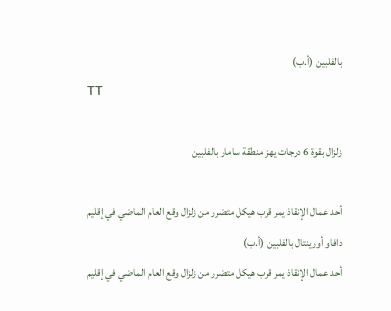بالفلبين (أ.ب)
TT

زلزال بقوة 6 درجات يهز منطقة سامار بالفلبين

أحد عمال الإنقاذ يمر قرب هيكل متضرر من زلزال وقع العام الماضي في إقليم دافاو أورينتال بالفلبين (أ.ب)
أحد عمال الإنقاذ يمر قرب هيكل متضرر من زلزال وقع العام الماضي في إقليم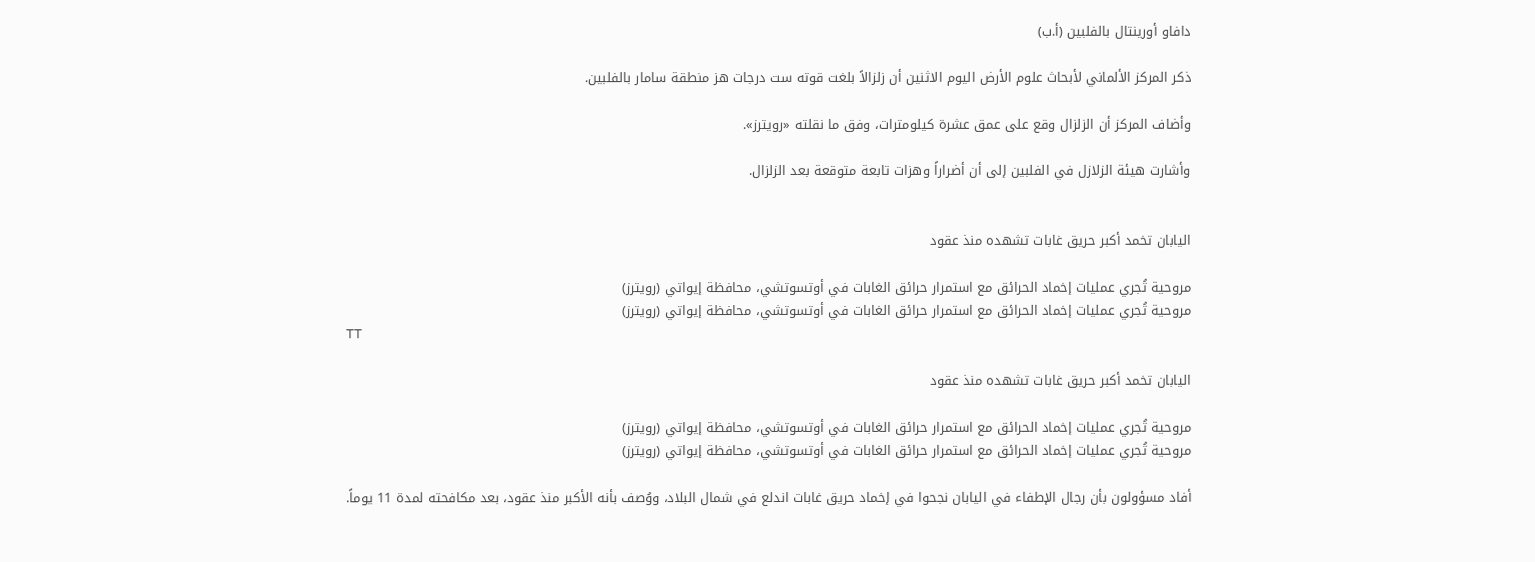دافاو أورينتال بالفلبين (أ.ب)

ذكر المركز الألماني لأبحاث علوم الأرض اليوم الاثنين أن زلزالاً بلغت قوته ست درجات هز منطقة سامار بالفلبين.

وأضاف المركز أن الزلزال وقع على عمق عشرة كيلومترات، وفق ما نقلته «رويترز».

وأشارت هيئة الزلازل في الفلبين إلى أن أضراراً وهزات تابعة متوقعة بعد الزلزال.


اليابان تخمد أكبر حريق غابات تشهده منذ عقود

مروحية تُجري عمليات إخماد الحرائق مع استمرار حرائق الغابات في أوتسوتشي، محافظة إيواتي (رويترز)
مروحية تُجري عمليات إخماد الحرائق مع استمرار حرائق الغابات في أوتسوتشي، محافظة إيواتي (رويترز)
TT

اليابان تخمد أكبر حريق غابات تشهده منذ عقود

مروحية تُجري عمليات إخماد الحرائق مع استمرار حرائق الغابات في أوتسوتشي، محافظة إيواتي (رويترز)
مروحية تُجري عمليات إخماد الحرائق مع استمرار حرائق الغابات في أوتسوتشي، محافظة إيواتي (رويترز)

أفاد مسؤولون بأن رجال الإطفاء في اليابان نجحوا في إخماد حريق غابات اندلع في شمال البلاد، ووُصف بأنه الأكبر منذ عقود، بعد مكافحته لمدة 11 يوماً.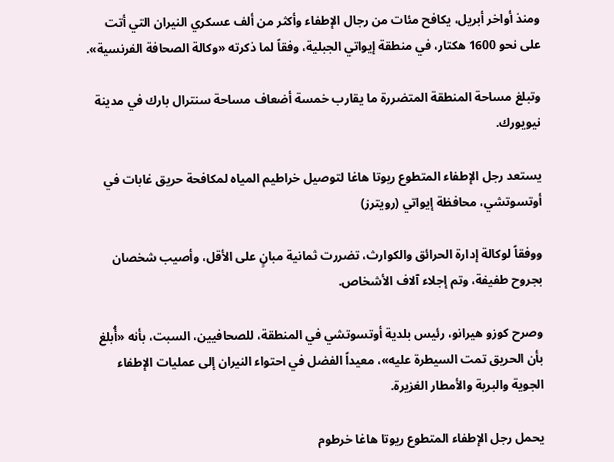ومنذ أواخر أبريل، يكافح مئات من رجال الإطفاء وأكثر من ألف عسكري النيران التي أتت على نحو 1600 هكتار، في منطقة إيواتي الجبلية، وفقاً لما ذكرته «وكالة الصحافة الفرنسية».

وتبلغ مساحة المنطقة المتضررة ما يقارب خمسة أضعاف مساحة سنترال بارك في مدينة نيويورك.

يستعد رجل الإطفاء المتطوع ريوتا هاغا لتوصيل خراطيم المياه لمكافحة حريق غابات في أوتسوتشي، محافظة إيواتي (رويترز)

ووفقاً لوكالة إدارة الحرائق والكوارث، تضررت ثمانية مبانٍ على الأقل، وأصيب شخصان بجروح طفيفة، وتم إجلاء آلاف الأشخاص.

وصرح كوزو هيرانو، رئيس بلدية أوتسوتشي في المنطقة، للصحافيين، السبت، بأنه «أُبلغ بأن الحريق تمت السيطرة عليه»، معيداً الفضل في احتواء النيران إلى عمليات الإطفاء الجوية والبرية والأمطار الغزيرة.

يحمل رجل الإطفاء المتطوع ريوتا هاغا خرطوم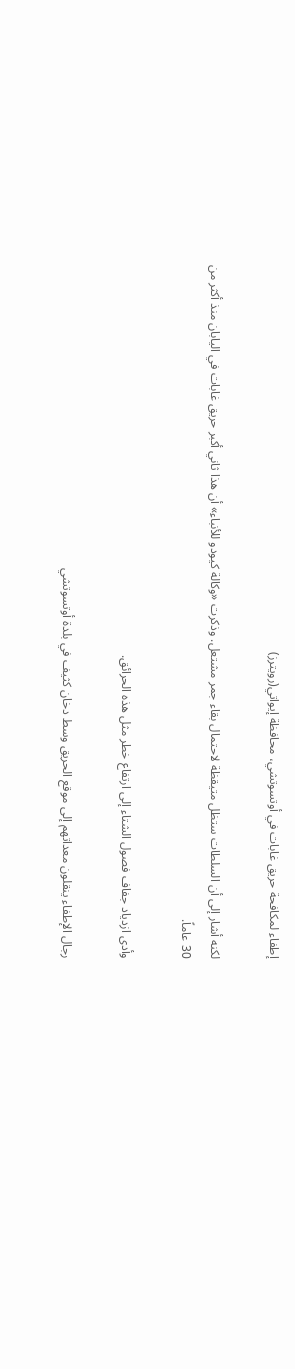إطفاء لمكافحة حريق غابات في أوتسوتشي، محافظة إيواتي(رويترز)

لكنه أشار إلى أن السلطات ستظل متيقظة لاحتمال بقاء جمر مشتعل. وذكرت «وكالة كيودو للأنباء» أن هذا ثاني أكبر حريق غابات في اليابان منذ أكثر من 30 عاماً.

وأدى ازدياد جفاف فصول الشتاء إلى ارتفاع خطر مثل هذه الحرائق.

رجال الإطفاء ينقلون معداتهم إلى موقع الحريق وسط دخان كثيف في بلدة أوتسوتشي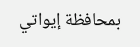بمحافظة إيواتي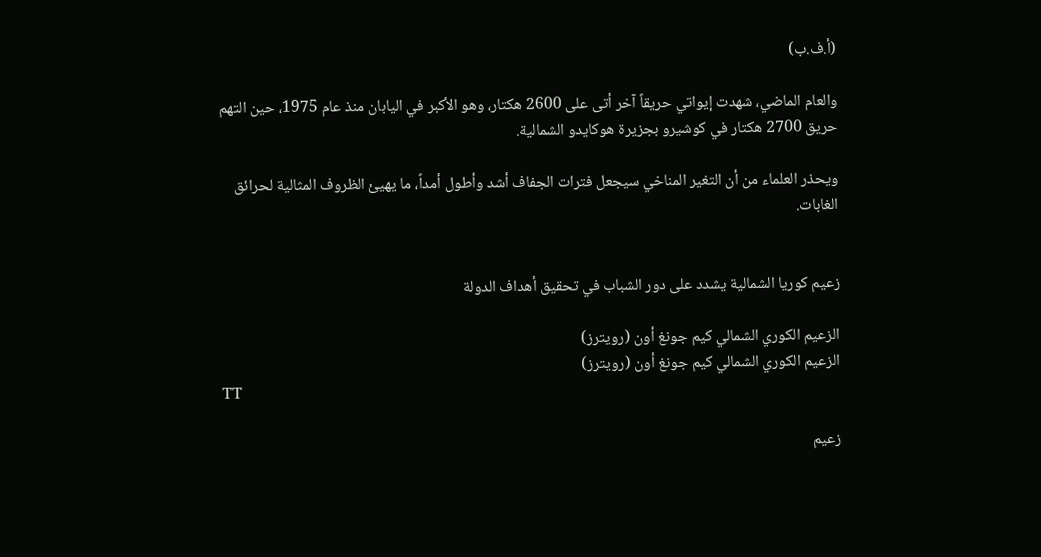(أ.ف.ب)

والعام الماضي، شهدت إيواتي حريقاً آخر أتى على 2600 هكتار، وهو الأكبر في اليابان منذ عام 1975، حين التهم حريق 2700 هكتار في كوشيرو بجزيرة هوكايدو الشمالية.

ويحذر العلماء من أن التغير المناخي سيجعل فترات الجفاف أشد وأطول أمداً، ما يهيئ الظروف المثالية لحرائق الغابات.


زعيم كوريا الشمالية يشدد على دور الشباب في تحقيق أهداف الدولة

الزعيم الكوري الشمالي كيم جونغ أون (رويترز)
الزعيم الكوري الشمالي كيم جونغ أون (رويترز)
TT

زعيم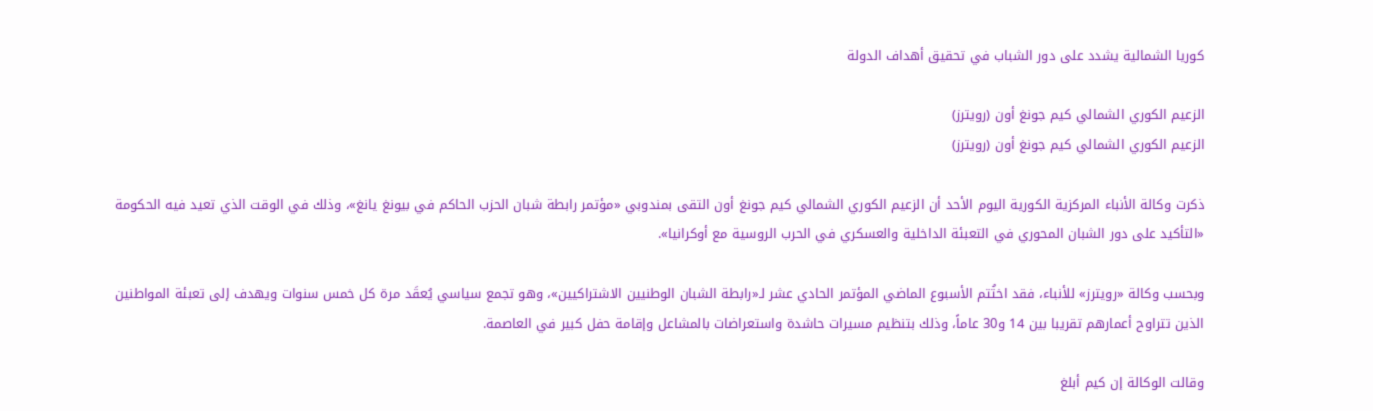كوريا الشمالية يشدد على دور الشباب في تحقيق أهداف الدولة

الزعيم الكوري الشمالي كيم جونغ أون (رويترز)
الزعيم الكوري الشمالي كيم جونغ أون (رويترز)

ذكرت وكالة الأنباء المركزية الكورية اليوم الأحد أن الزعيم الكوري الشمالي كيم جونغ أون التقى بمندوبي «مؤتمر رابطة شبان الحزب الحاكم في بيونغ يانغ»، وذلك في الوقت الذي تعيد فيه الحكومة «التأكيد على دور الشبان المحوري في التعبئة الداخلية والعسكري في الحرب الروسية مع أوكرانيا».

وبحسب وكالة «رويترز» للأنباء، فقد اختُتم الأسبوع الماضي المؤتمر الحادي عشر لـ«رابطة الشبان الوطنيين الاشتراكيين»، وهو تجمع سياسي يُعقَد مرة كل خمس سنوات ويهدف إلى تعبئة المواطنين الذين تتراوح أعمارهم تقريبا بين 14 و30 عاماً، وذلك بتنظيم مسيرات حاشدة واستعراضات بالمشاعل وإقامة حفل كبير في العاصمة.

وقالت الوكالة إن كيم أبلغ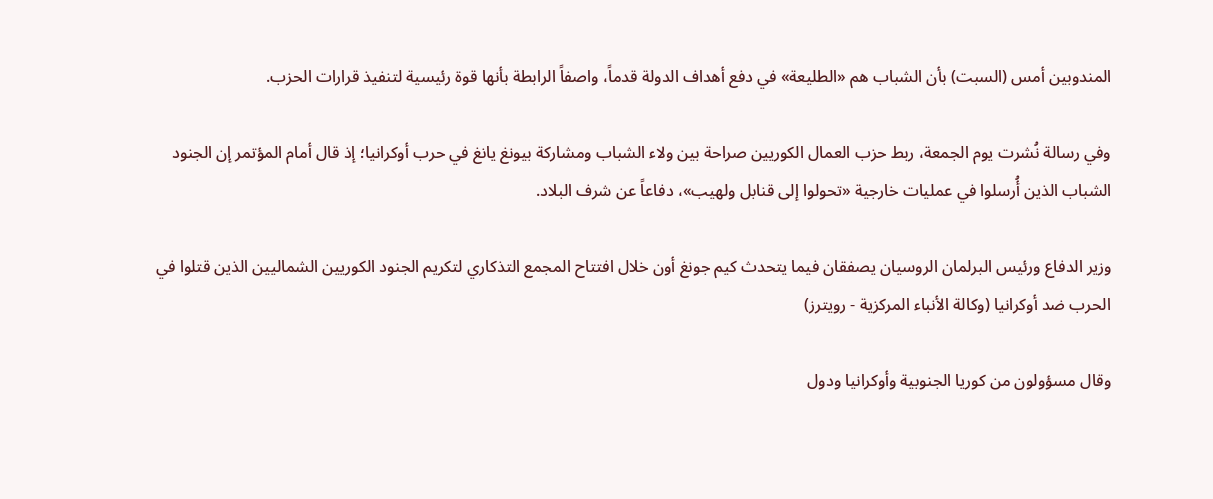المندوبين أمس (السبت) بأن الشباب هم «الطليعة» في دفع أهداف الدولة قدماً، واصفاً الرابطة بأنها قوة رئيسية لتنفيذ قرارات الحزب.

وفي رسالة نُشرت يوم الجمعة، ربط حزب العمال الكوريين صراحة بين ولاء الشباب ومشاركة بيونغ يانغ في حرب أوكرانيا؛ إذ قال أمام المؤتمر إن الجنود الشباب الذين أُرسلوا في عمليات خارجية «تحولوا إلى قنابل ولهيب»، دفاعاً عن شرف البلاد.

وزير الدفاع ورئيس البرلمان الروسيان يصفقان فيما يتحدث كيم جونغ أون خلال افتتاح المجمع التذكاري لتكريم الجنود الكوريين الشماليين الذين قتلوا في الحرب ضد أوكرانيا (وكالة الأنباء المركزية - رويترز)

وقال مسؤولون من كوريا الجنوبية وأوكرانيا ودول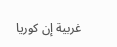غربية إن كوريا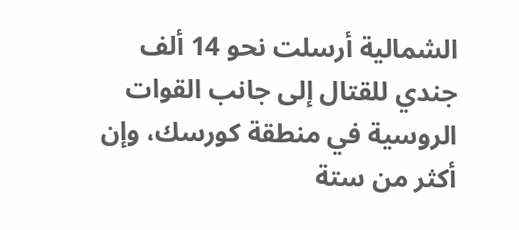الشمالية أرسلت نحو 14 ألف جندي للقتال إلى جانب القوات الروسية في منطقة كورسك، وإن أكثر من ستة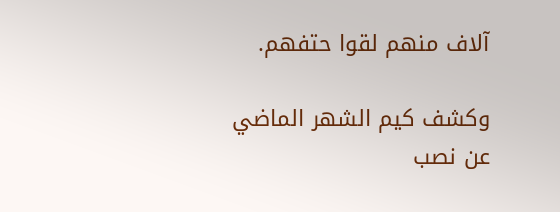آلاف منهم لقوا حتفهم.

وكشف كيم الشهر الماضي عن نصب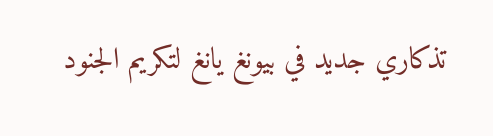تذكاري جديد في بيونغ يانغ لتكريم الجنود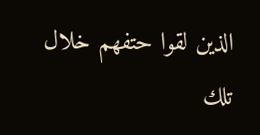الذين لقوا حتفهم خلال تلك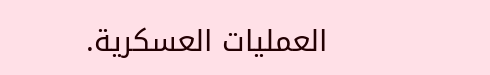العمليات العسكرية.